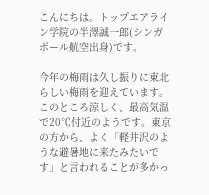こんにちは。トップエアライン学院の半澤誠一郎(シンガポール航空出身)です。

今年の梅雨は久し振りに東北らしい梅雨を迎えています。このところ涼しく、最高気温で20℃付近のようです。東京の方から、よく「軽井沢のような避暑地に来たみたいです」と言われることが多かっ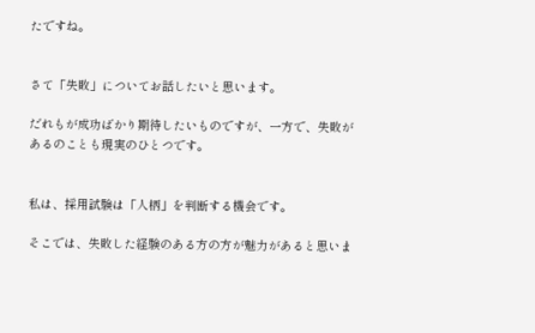たですね。


さて「失敗」についてお話したいと思います。

だれもが成功ばかり期待したいものですが、一方で、失敗があるのことも現実のひとつです。


私は、採用試験は「人柄」を判断する機会です。

そこでは、失敗した経験のある方の方が魅力があると思いま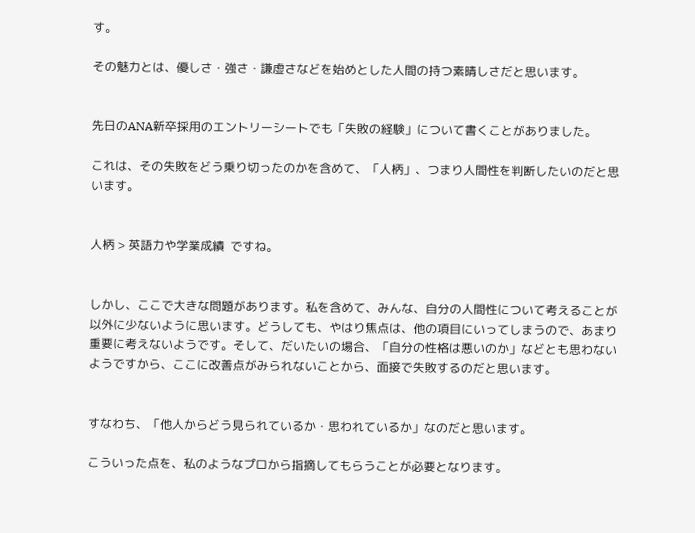す。

その魅力とは、優しさ・強さ・謙虚さなどを始めとした人間の持つ素晴しさだと思います。


先日のANA新卒採用のエントリーシートでも「失敗の経験」について書くことがありました。

これは、その失敗をどう乗り切ったのかを含めて、「人柄」、つまり人間性を判断したいのだと思います。


人柄 > 英語力や学業成績  ですね。


しかし、ここで大きな問題があります。私を含めて、みんな、自分の人間性について考えることが以外に少ないように思います。どうしても、やはり焦点は、他の項目にいってしまうので、あまり重要に考えないようです。そして、だいたいの場合、「自分の性格は悪いのか」などとも思わないようですから、ここに改善点がみられないことから、面接で失敗するのだと思います。


すなわち、「他人からどう見られているか・思われているか」なのだと思います。

こういった点を、私のようなプロから指摘してもらうことが必要となります。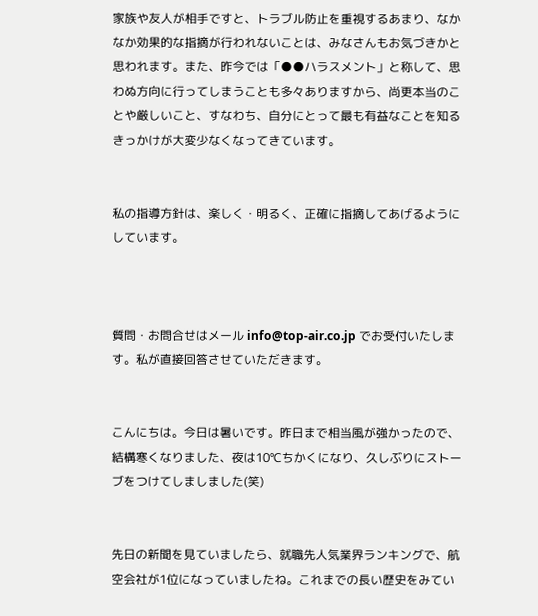家族や友人が相手ですと、トラブル防止を重視するあまり、なかなか効果的な指摘が行われないことは、みなさんもお気づきかと思われます。また、昨今では「●●ハラスメント」と称して、思わぬ方向に行ってしまうことも多々ありますから、尚更本当のことや厳しいこと、すなわち、自分にとって最も有益なことを知るきっかけが大変少なくなってきています。


私の指導方針は、楽しく・明るく、正確に指摘してあげるようにしています。



質問・お問合せはメール info@top-air.co.jp でお受付いたします。私が直接回答させていただきます。


こんにちは。今日は暑いです。昨日まで相当風が強かったので、結構寒くなりました、夜は10℃ちかくになり、久しぶりにストーブをつけてしましました(笑)


先日の新聞を見ていましたら、就職先人気業界ランキングで、航空会社が1位になっていましたね。これまでの長い歴史をみてい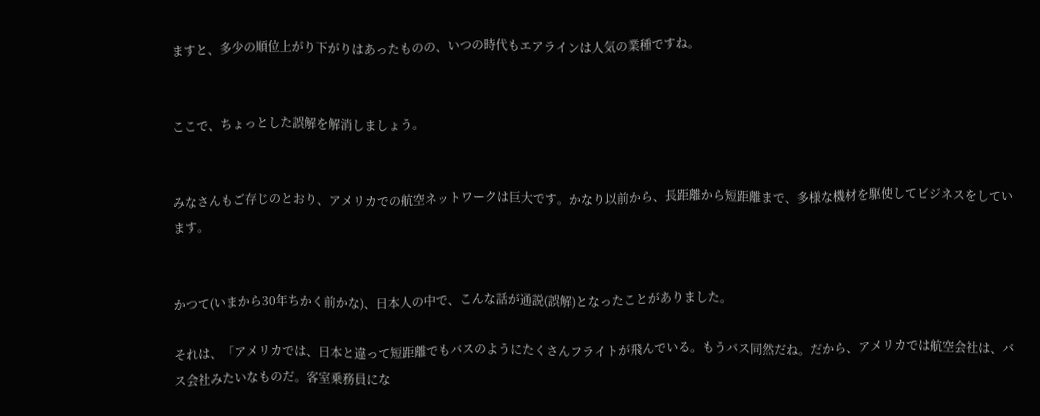ますと、多少の順位上がり下がりはあったものの、いつの時代もエアラインは人気の業種ですね。


ここで、ちょっとした誤解を解消しましょう。


みなさんもご存じのとおり、アメリカでの航空ネットワークは巨大です。かなり以前から、長距離から短距離まで、多様な機材を駆使してビジネスをしています。


かつて(いまから30年ちかく前かな)、日本人の中で、こんな話が通説(誤解)となったことがありました。

それは、「アメリカでは、日本と違って短距離でもバスのようにたくさんフライトが飛んでいる。もうバス同然だね。だから、アメリカでは航空会社は、バス会社みたいなものだ。客室乗務員にな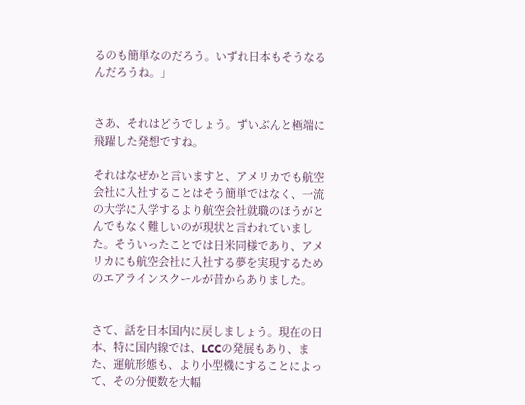るのも簡単なのだろう。いずれ日本もそうなるんだろうね。」


さあ、それはどうでしょう。ずいぶんと極端に飛躍した発想ですね。

それはなぜかと言いますと、アメリカでも航空会社に入社することはそう簡単ではなく、一流の大学に入学するより航空会社就職のほうがとんでもなく難しいのが現状と言われていました。そういったことでは日米同様であり、アメリカにも航空会社に入社する夢を実現するためのエアラインスクールが昔からありました。


さて、話を日本国内に戻しましょう。現在の日本、特に国内線では、LCCの発展もあり、また、運航形態も、より小型機にすることによって、その分便数を大幅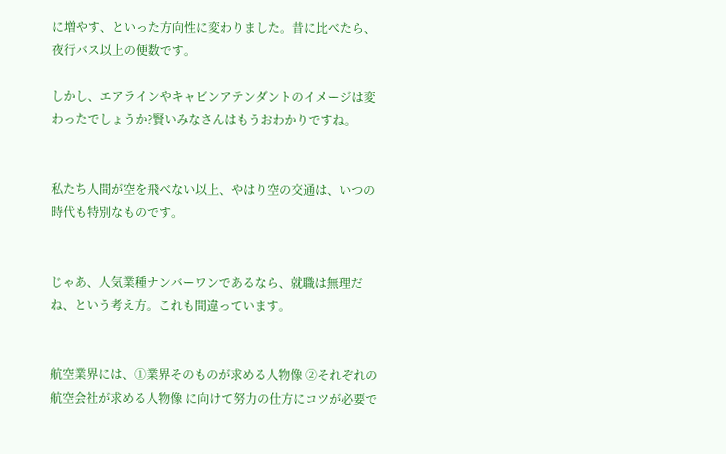に増やす、といった方向性に変わりました。昔に比べたら、夜行バス以上の便数です。

しかし、エアラインやキャビンアテンダントのイメージは変わったでしょうか?賢いみなさんはもうおわかりですね。


私たち人間が空を飛べない以上、やはり空の交通は、いつの時代も特別なものです。


じゃあ、人気業種ナンバーワンであるなら、就職は無理だね、という考え方。これも間違っています。


航空業界には、①業界そのものが求める人物像 ②それぞれの航空会社が求める人物像 に向けて努力の仕方にコツが必要で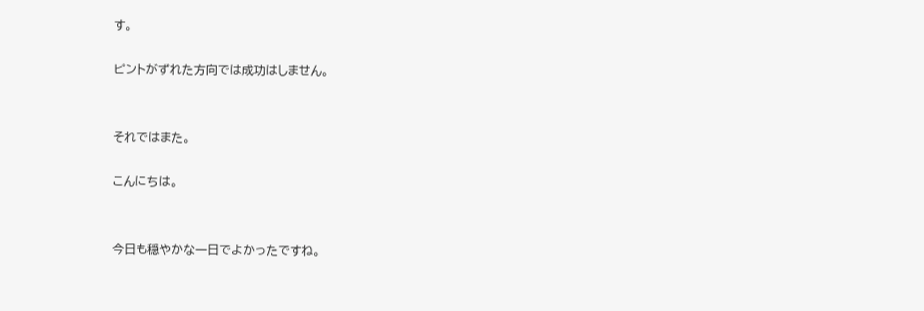す。

ピントがずれた方向では成功はしません。


それではまた。

こんにちは。


今日も穏やかな一日でよかったですね。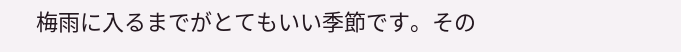梅雨に入るまでがとてもいい季節です。その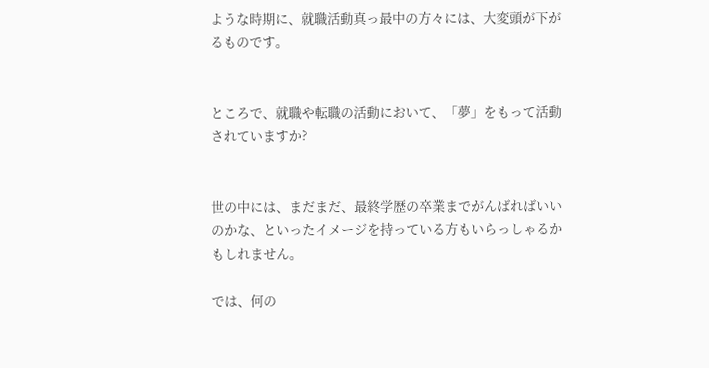ような時期に、就職活動真っ最中の方々には、大変頭が下がるものです。


ところで、就職や転職の活動において、「夢」をもって活動されていますか?


世の中には、まだまだ、最終学歴の卒業までがんばればいいのかな、といったイメージを持っている方もいらっしゃるかもしれません。

では、何の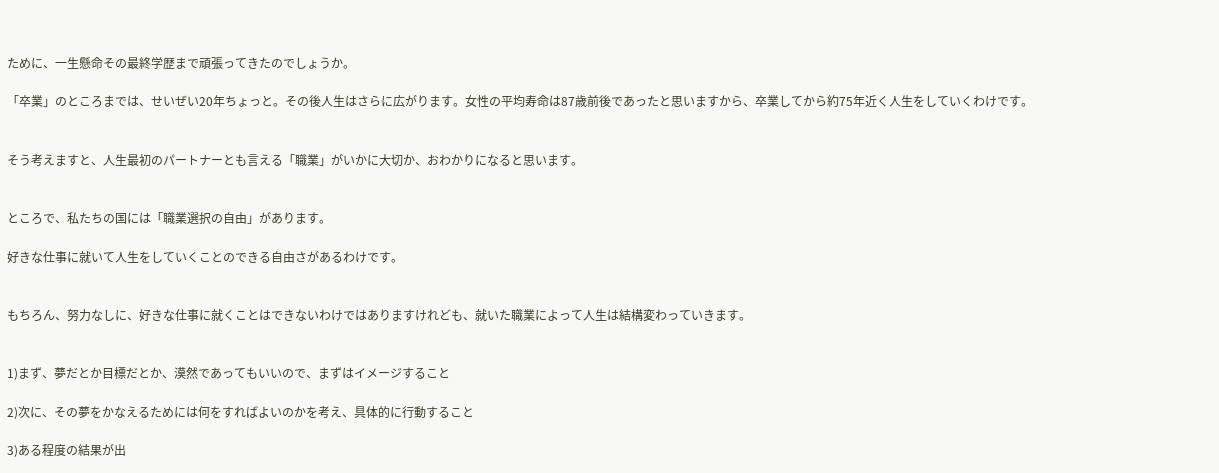ために、一生懸命その最終学歴まで頑張ってきたのでしょうか。

「卒業」のところまでは、せいぜい20年ちょっと。その後人生はさらに広がります。女性の平均寿命は87歳前後であったと思いますから、卒業してから約75年近く人生をしていくわけです。


そう考えますと、人生最初のパートナーとも言える「職業」がいかに大切か、おわかりになると思います。


ところで、私たちの国には「職業選択の自由」があります。

好きな仕事に就いて人生をしていくことのできる自由さがあるわけです。


もちろん、努力なしに、好きな仕事に就くことはできないわけではありますけれども、就いた職業によって人生は結構変わっていきます。


1)まず、夢だとか目標だとか、漠然であってもいいので、まずはイメージすること

2)次に、その夢をかなえるためには何をすればよいのかを考え、具体的に行動すること

3)ある程度の結果が出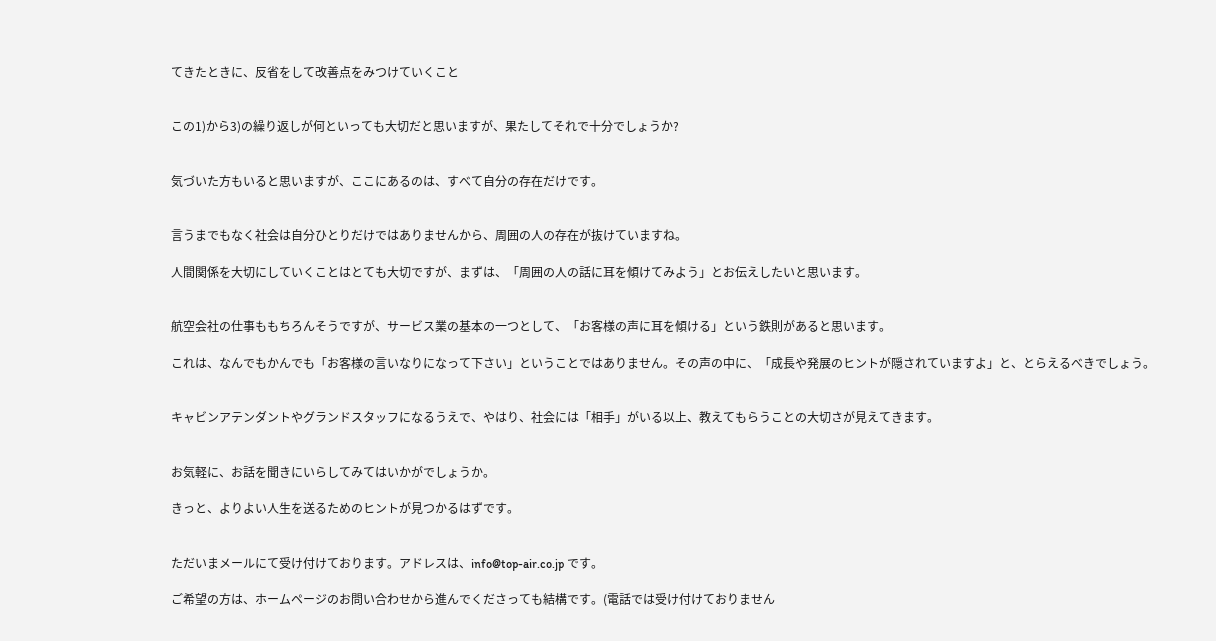てきたときに、反省をして改善点をみつけていくこと


この1)から3)の繰り返しが何といっても大切だと思いますが、果たしてそれで十分でしょうか?


気づいた方もいると思いますが、ここにあるのは、すべて自分の存在だけです。


言うまでもなく社会は自分ひとりだけではありませんから、周囲の人の存在が抜けていますね。

人間関係を大切にしていくことはとても大切ですが、まずは、「周囲の人の話に耳を傾けてみよう」とお伝えしたいと思います。


航空会社の仕事ももちろんそうですが、サービス業の基本の一つとして、「お客様の声に耳を傾ける」という鉄則があると思います。

これは、なんでもかんでも「お客様の言いなりになって下さい」ということではありません。その声の中に、「成長や発展のヒントが隠されていますよ」と、とらえるべきでしょう。


キャビンアテンダントやグランドスタッフになるうえで、やはり、社会には「相手」がいる以上、教えてもらうことの大切さが見えてきます。


お気軽に、お話を聞きにいらしてみてはいかがでしょうか。

きっと、よりよい人生を送るためのヒントが見つかるはずです。


ただいまメールにて受け付けております。アドレスは、info@top-air.co.jp です。

ご希望の方は、ホームページのお問い合わせから進んでくださっても結構です。(電話では受け付けておりません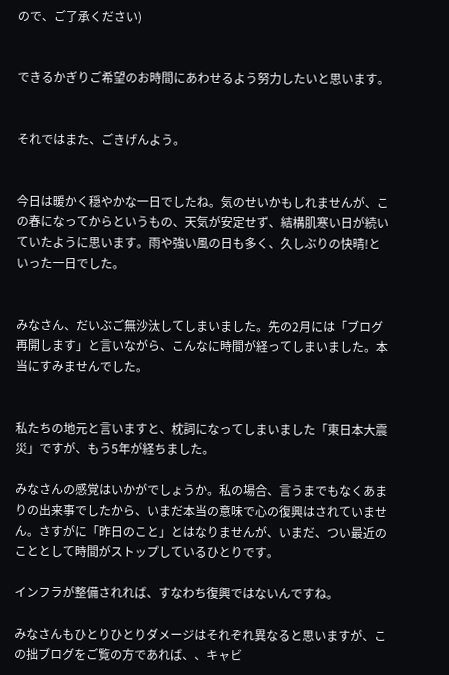ので、ご了承ください)


できるかぎりご希望のお時間にあわせるよう努力したいと思います。


それではまた、ごきげんよう。


今日は暖かく穏やかな一日でしたね。気のせいかもしれませんが、この春になってからというもの、天気が安定せず、結構肌寒い日が続いていたように思います。雨や強い風の日も多く、久しぶりの快晴!といった一日でした。


みなさん、だいぶご無沙汰してしまいました。先の2月には「ブログ再開します」と言いながら、こんなに時間が経ってしまいました。本当にすみませんでした。


私たちの地元と言いますと、枕詞になってしまいました「東日本大震災」ですが、もう5年が経ちました。

みなさんの感覚はいかがでしょうか。私の場合、言うまでもなくあまりの出来事でしたから、いまだ本当の意味で心の復興はされていません。さすがに「昨日のこと」とはなりませんが、いまだ、つい最近のこととして時間がストップしているひとりです。

インフラが整備されれば、すなわち復興ではないんですね。

みなさんもひとりひとりダメージはそれぞれ異なると思いますが、この拙ブログをご覧の方であれば、、キャビ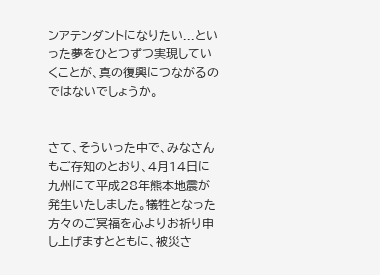ンアテンダントになりたい...といった夢をひとつずつ実現していくことが、真の復興につながるのではないでしょうか。


さて、そういった中で、みなさんもご存知のとおり、4月14日に九州にて平成28年熊本地震が発生いたしました。犠牲となった方々のご冥福を心よりお祈り申し上げますとともに、被災さ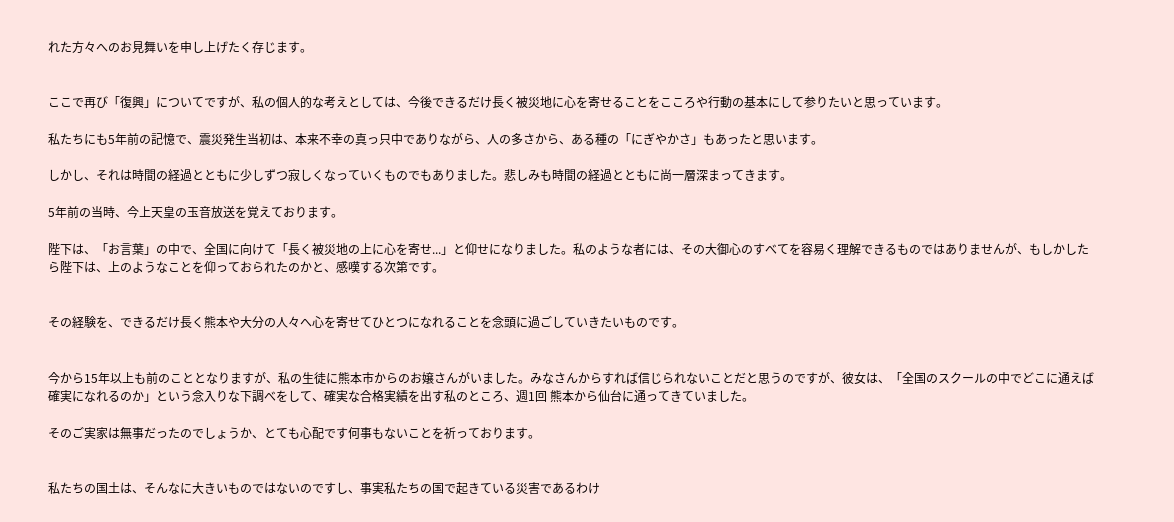れた方々へのお見舞いを申し上げたく存じます。


ここで再び「復興」についてですが、私の個人的な考えとしては、今後できるだけ長く被災地に心を寄せることをこころや行動の基本にして参りたいと思っています。

私たちにも5年前の記憶で、震災発生当初は、本来不幸の真っ只中でありながら、人の多さから、ある種の「にぎやかさ」もあったと思います。

しかし、それは時間の経過とともに少しずつ寂しくなっていくものでもありました。悲しみも時間の経過とともに尚一層深まってきます。

5年前の当時、今上天皇の玉音放送を覚えております。

陛下は、「お言葉」の中で、全国に向けて「長く被災地の上に心を寄せ...」と仰せになりました。私のような者には、その大御心のすべてを容易く理解できるものではありませんが、もしかしたら陛下は、上のようなことを仰っておられたのかと、感嘆する次第です。


その経験を、できるだけ長く熊本や大分の人々へ心を寄せてひとつになれることを念頭に過ごしていきたいものです。


今から15年以上も前のこととなりますが、私の生徒に熊本市からのお嬢さんがいました。みなさんからすれば信じられないことだと思うのですが、彼女は、「全国のスクールの中でどこに通えば確実になれるのか」という念入りな下調べをして、確実な合格実績を出す私のところ、週1回 熊本から仙台に通ってきていました。

そのご実家は無事だったのでしょうか、とても心配です何事もないことを祈っております。


私たちの国土は、そんなに大きいものではないのですし、事実私たちの国で起きている災害であるわけ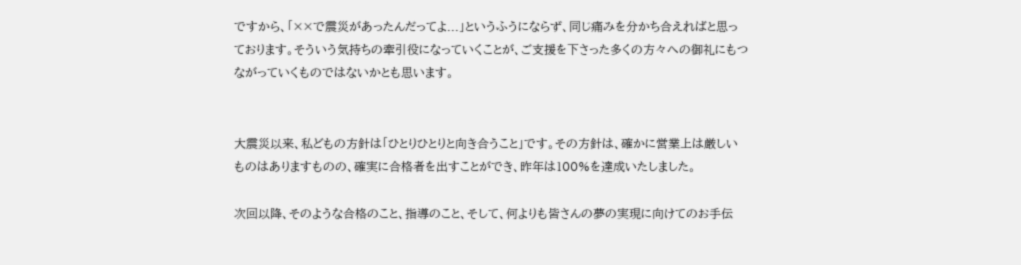ですから、「××で震災があったんだってよ...」というふうにならず、同じ痛みを分かち合えればと思っております。そういう気持ちの牽引役になっていくことが、ご支援を下さった多くの方々への御礼にもつながっていくものではないかとも思います。


大震災以来、私どもの方針は「ひとりひとりと向き合うこと」です。その方針は、確かに営業上は厳しいものはありますものの、確実に合格者を出すことができ、昨年は100%を達成いたしました。

次回以降、そのような合格のこと、指導のこと、そして、何よりも皆さんの夢の実現に向けてのお手伝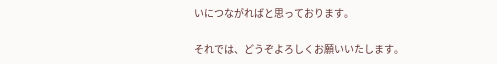いにつながればと思っております。

それでは、どうぞよろしくお願いいたします。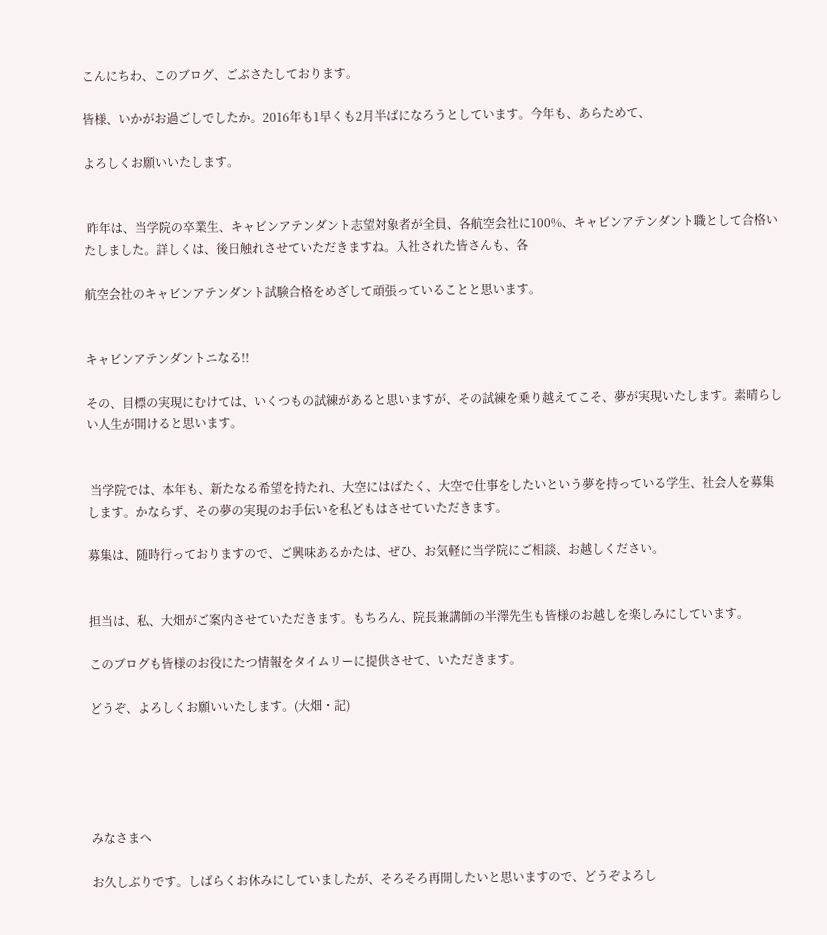こんにちわ、このブログ、ごぶさたしております。

皆様、いかがお過ごしでしたか。2016年も1早くも2月半ばになろうとしています。今年も、あらためて、

よろしくお願いいたします。


 昨年は、当学院の卒業生、キャビンアテンダント志望対象者が全員、各航空会社に100%、キャビンアテンダント職として合格いたしました。詳しくは、後日触れさせていただきますね。入社された皆さんも、各

航空会社のキャビンアテンダント試験合格をめざして頑張っていることと思います。


キャビンアテンダントニなる!!

その、目標の実現にむけては、いくつもの試練があると思いますが、その試練を乗り越えてこそ、夢が実現いたします。素晴らしい人生が開けると思います。


 当学院では、本年も、新たなる希望を持たれ、大空にはばたく、大空で仕事をしたいという夢を持っている学生、社会人を募集します。かならず、その夢の実現のお手伝いを私どもはさせていただきます。

募集は、随時行っておりますので、ご興味あるかたは、ぜひ、お気軽に当学院にご相談、お越しください。


担当は、私、大畑がご案内させていただきます。もちろん、院長兼講師の半澤先生も皆様のお越しを楽しみにしています。

このブログも皆様のお役にたつ情報をタイムリーに提供させて、いただきます。

どうぞ、よろしくお願いいたします。(大畑・記)





みなさまへ

お久しぶりです。しばらくお休みにしていましたが、そろそろ再開したいと思いますので、どうぞよろし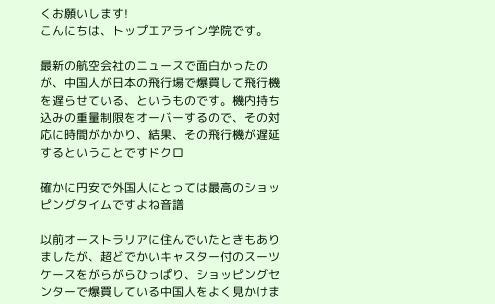くお願いします!
こんにちは、トップエアライン学院です。

最新の航空会社のニュースで面白かったのが、中国人が日本の飛行場で爆買して飛行機を遅らせている、というものです。機内持ち込みの重量制限をオーバーするので、その対応に時間がかかり、結果、その飛行機が遅延するということですドクロ

確かに円安で外国人にとっては最高のショッピングタイムですよね音譜

以前オーストラリアに住んでいたときもありましたが、超どでかいキャスター付のスーツケースをがらがらひっぱり、ショッピングセンターで爆買している中国人をよく見かけま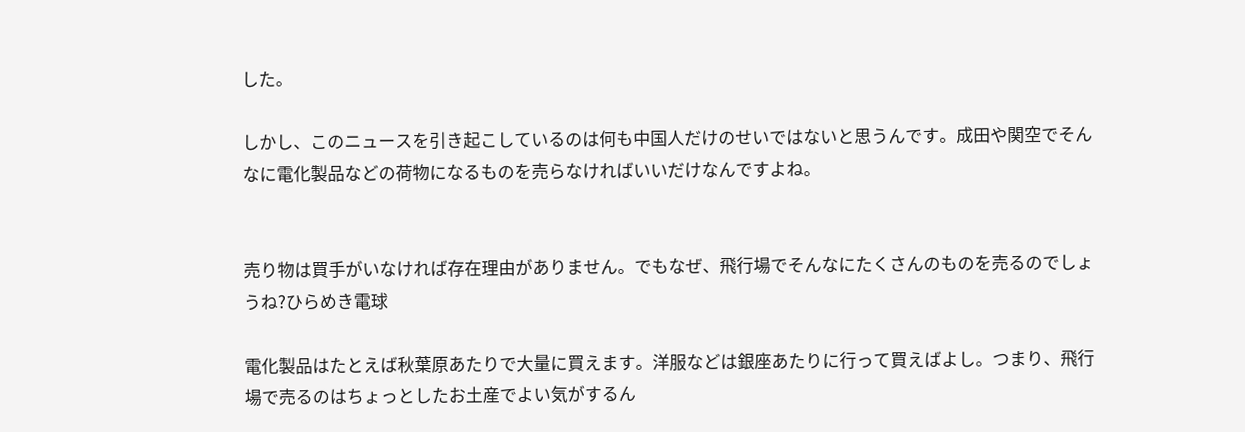した。

しかし、このニュースを引き起こしているのは何も中国人だけのせいではないと思うんです。成田や関空でそんなに電化製品などの荷物になるものを売らなければいいだけなんですよね。


売り物は買手がいなければ存在理由がありません。でもなぜ、飛行場でそんなにたくさんのものを売るのでしょうね?ひらめき電球

電化製品はたとえば秋葉原あたりで大量に買えます。洋服などは銀座あたりに行って買えばよし。つまり、飛行場で売るのはちょっとしたお土産でよい気がするん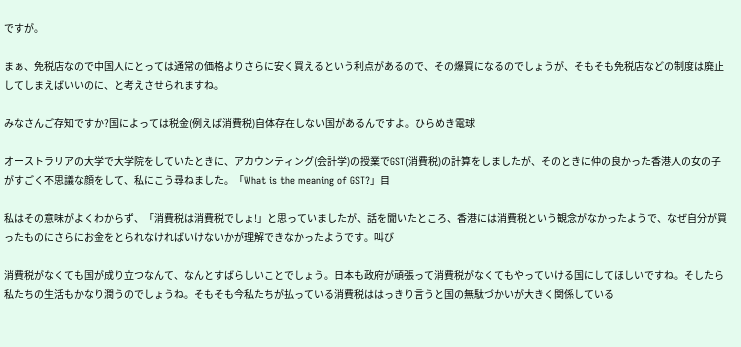ですが。

まぁ、免税店なので中国人にとっては通常の価格よりさらに安く買えるという利点があるので、その爆買になるのでしょうが、そもそも免税店などの制度は廃止してしまえばいいのに、と考えさせられますね。

みなさんご存知ですか?国によっては税金(例えば消費税)自体存在しない国があるんですよ。ひらめき電球

オーストラリアの大学で大学院をしていたときに、アカウンティング(会計学)の授業でGST(消費税)の計算をしましたが、そのときに仲の良かった香港人の女の子がすごく不思議な顔をして、私にこう尋ねました。「What is the meaning of GST?」目

私はその意味がよくわからず、「消費税は消費税でしょ!」と思っていましたが、話を聞いたところ、香港には消費税という観念がなかったようで、なぜ自分が買ったものにさらにお金をとられなければいけないかが理解できなかったようです。叫び

消費税がなくても国が成り立つなんて、なんとすばらしいことでしょう。日本も政府が頑張って消費税がなくてもやっていける国にしてほしいですね。そしたら私たちの生活もかなり潤うのでしょうね。そもそも今私たちが払っている消費税ははっきり言うと国の無駄づかいが大きく関係している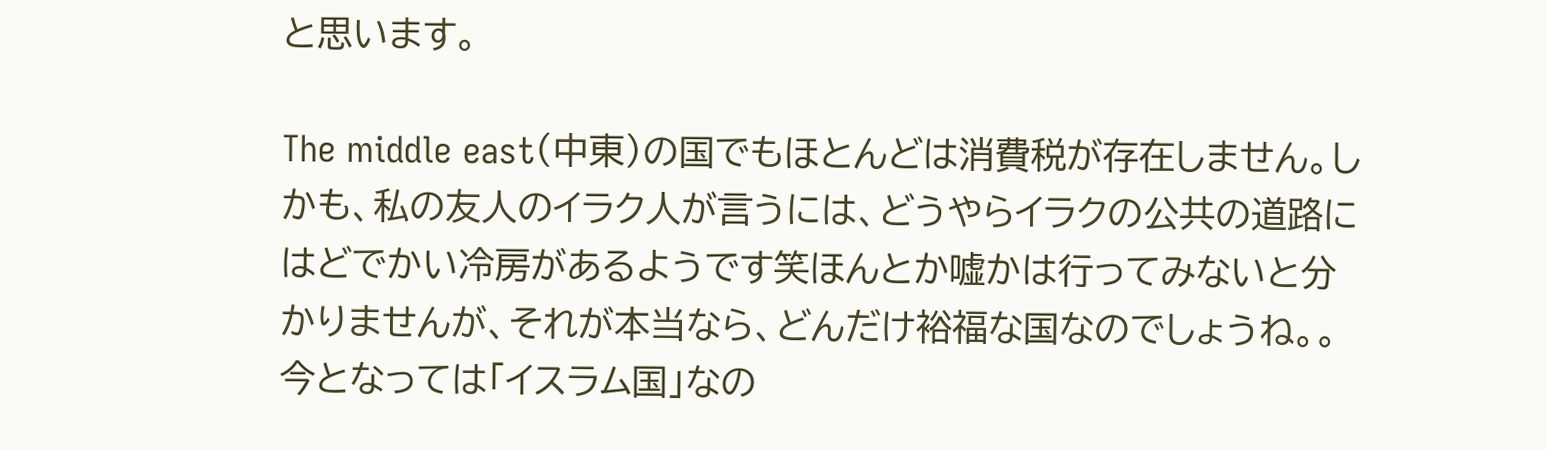と思います。

The middle east(中東)の国でもほとんどは消費税が存在しません。しかも、私の友人のイラク人が言うには、どうやらイラクの公共の道路にはどでかい冷房があるようです笑ほんとか嘘かは行ってみないと分かりませんが、それが本当なら、どんだけ裕福な国なのでしょうね。。今となっては「イスラム国」なの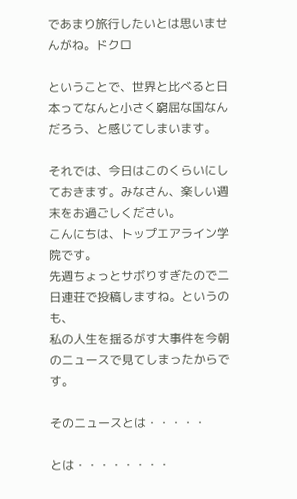であまり旅行したいとは思いませんがね。ドクロ

ということで、世界と比べると日本ってなんと小さく窮屈な国なんだろう、と感じてしまいます。

それでは、今日はこのくらいにしておきます。みなさん、楽しい週末をお過ごしください。
こんにちは、トップエアライン学院です。
先週ちょっとサボりすぎたので二日連荘で投稿しますね。というのも、
私の人生を揺るがす大事件を今朝のニュースで見てしまったからです。

そのニュースとは・・・・・

とは・・・・・・・・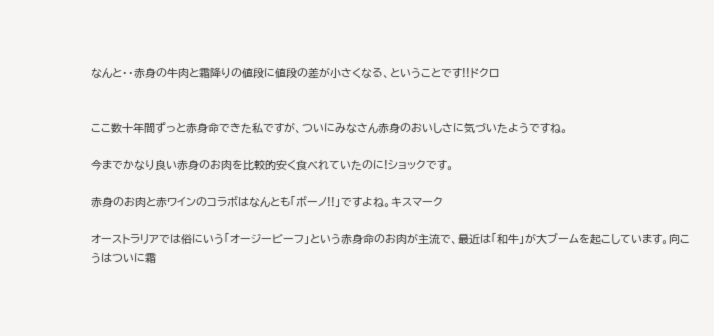なんと・・赤身の牛肉と霜降りの値段に値段の差が小さくなる、ということです!!ドクロ


ここ数十年間ずっと赤身命できた私ですが、ついにみなさん赤身のおいしさに気づいたようですね。

今までかなり良い赤身のお肉を比較的安く食べれていたのに!ショックです。

赤身のお肉と赤ワインのコラボはなんとも「ボーノ!!」ですよね。キスマーク

オーストラリアでは俗にいう「オージービーフ」という赤身命のお肉が主流で、最近は「和牛」が大ブームを起こしています。向こうはついに霜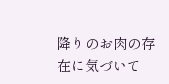降りのお肉の存在に気づいて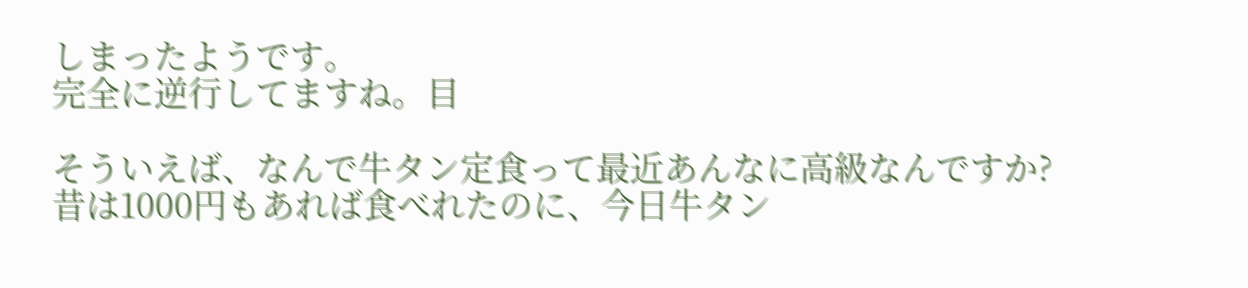しまったようです。
完全に逆行してますね。目

そういえば、なんで牛タン定食って最近あんなに高級なんですか?
昔は1000円もあれば食べれたのに、今日牛タン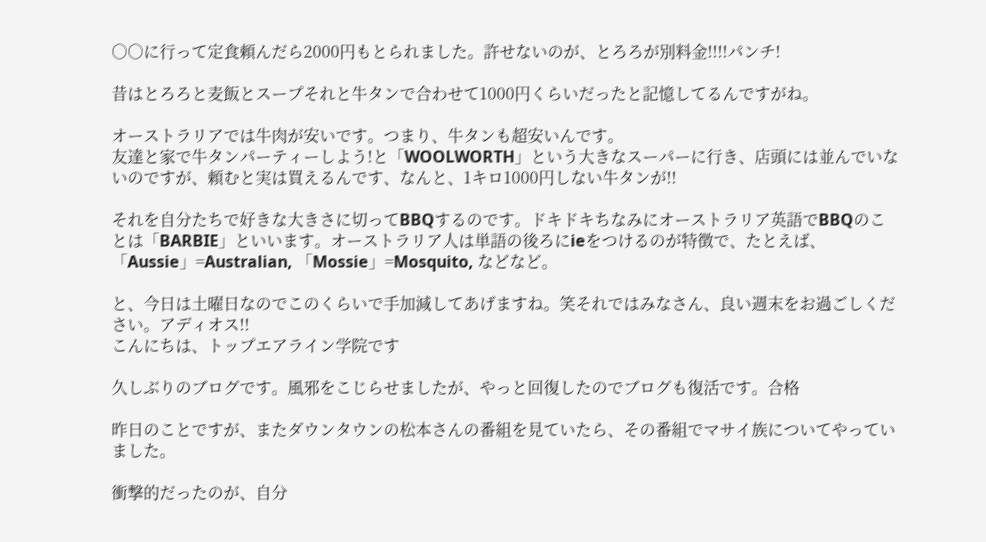○○に行って定食頼んだら2000円もとられました。許せないのが、とろろが別料金!!!!パンチ!

昔はとろろと麦飯とスープそれと牛タンで合わせて1000円くらいだったと記憶してるんですがね。

オーストラリアでは牛肉が安いです。つまり、牛タンも超安いんです。
友達と家で牛タンパーティーしよう!と「WOOLWORTH」という大きなスーパーに行き、店頭には並んでいないのですが、頼むと実は買えるんです、なんと、1キロ1000円しない牛タンが!!

それを自分たちで好きな大きさに切ってBBQするのです。ドキドキちなみにオーストラリア英語でBBQのことは「BARBIE」といいます。オーストラリア人は単語の後ろにieをつけるのが特徴で、たとえば、「Aussie」=Australian, 「Mossie」=Mosquito, などなど。

と、今日は土曜日なのでこのくらいで手加減してあげますね。笑それではみなさん、良い週末をお過ごしください。アディオス!!
こんにちは、トップエアライン学院です

久しぶりのブログです。風邪をこじらせましたが、やっと回復したのでブログも復活です。合格

昨日のことですが、またダウンタウンの松本さんの番組を見ていたら、その番組でマサイ族についてやっていました。

衝撃的だったのが、自分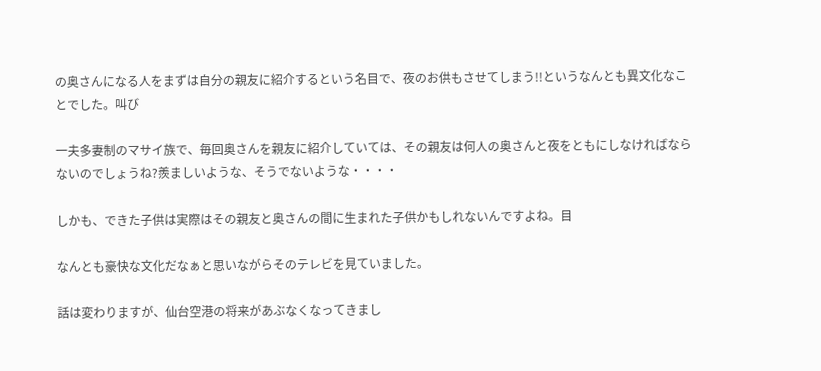の奥さんになる人をまずは自分の親友に紹介するという名目で、夜のお供もさせてしまう!!というなんとも異文化なことでした。叫び

一夫多妻制のマサイ族で、毎回奥さんを親友に紹介していては、その親友は何人の奥さんと夜をともにしなければならないのでしょうね?羨ましいような、そうでないような・・・・

しかも、できた子供は実際はその親友と奥さんの間に生まれた子供かもしれないんですよね。目

なんとも豪快な文化だなぁと思いながらそのテレビを見ていました。

話は変わりますが、仙台空港の将来があぶなくなってきまし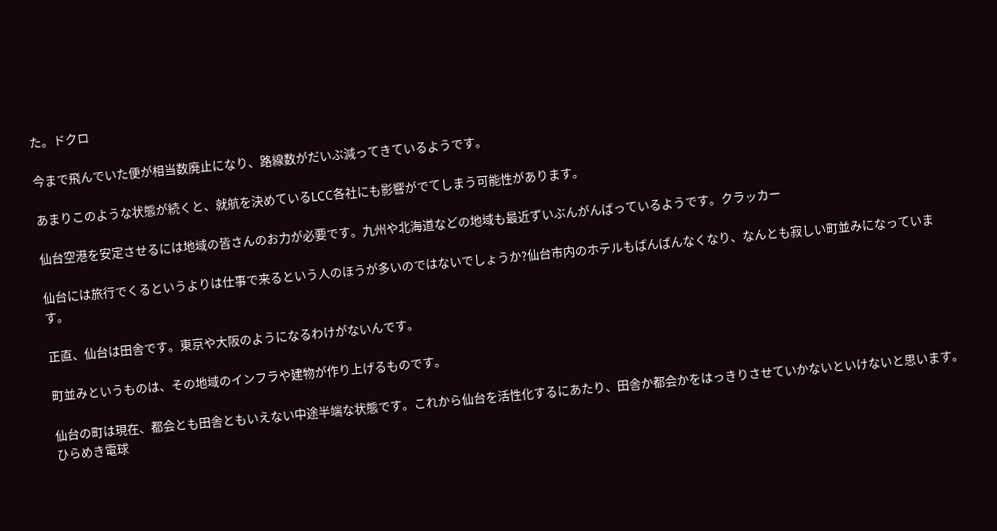た。ドクロ

今まで飛んでいた便が相当数廃止になり、路線数がだいぶ減ってきているようです。

あまりこのような状態が続くと、就航を決めているLCC各社にも影響がでてしまう可能性があります。

仙台空港を安定させるには地域の皆さんのお力が必要です。九州や北海道などの地域も最近ずいぶんがんばっているようです。クラッカー

仙台には旅行でくるというよりは仕事で来るという人のほうが多いのではないでしょうか?仙台市内のホテルもばんばんなくなり、なんとも寂しい町並みになっています。

正直、仙台は田舎です。東京や大阪のようになるわけがないんです。

町並みというものは、その地域のインフラや建物が作り上げるものです。

仙台の町は現在、都会とも田舎ともいえない中途半端な状態です。これから仙台を活性化するにあたり、田舎か都会かをはっきりさせていかないといけないと思います。ひらめき電球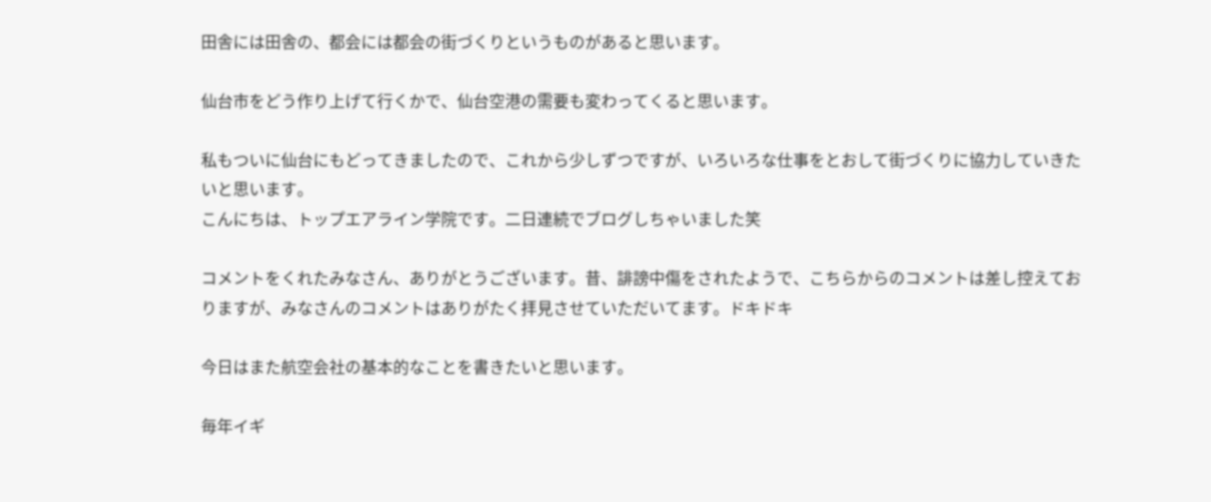田舎には田舎の、都会には都会の街づくりというものがあると思います。

仙台市をどう作り上げて行くかで、仙台空港の需要も変わってくると思います。

私もついに仙台にもどってきましたので、これから少しずつですが、いろいろな仕事をとおして街づくりに協力していきたいと思います。
こんにちは、トップエアライン学院です。二日連続でブログしちゃいました笑

コメントをくれたみなさん、ありがとうございます。昔、誹謗中傷をされたようで、こちらからのコメントは差し控えておりますが、みなさんのコメントはありがたく拝見させていただいてます。ドキドキ

今日はまた航空会社の基本的なことを書きたいと思います。

毎年イギ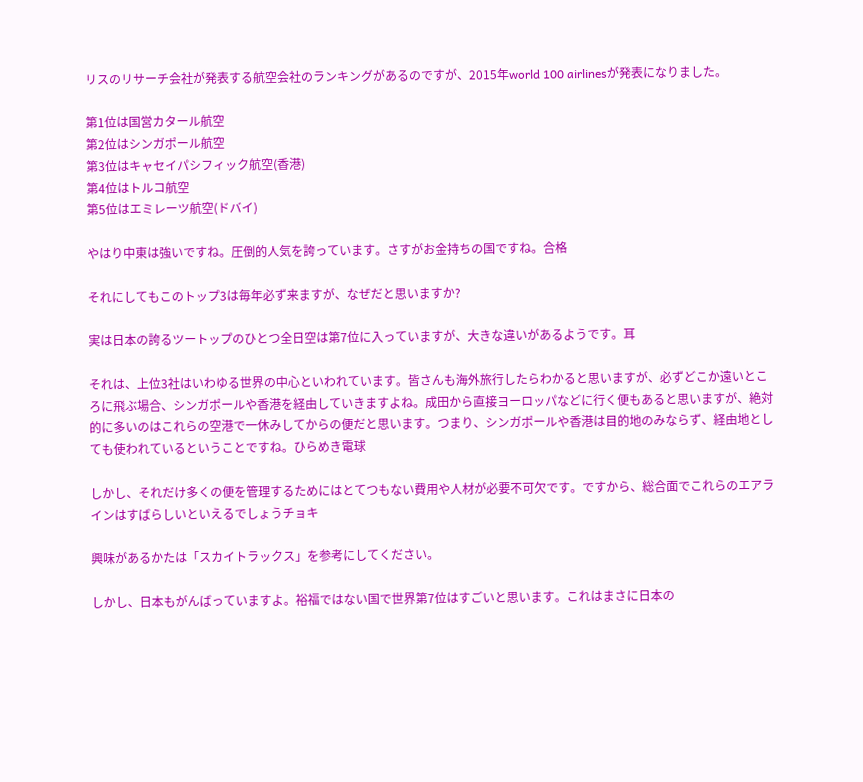リスのリサーチ会社が発表する航空会社のランキングがあるのですが、2015年world 100 airlinesが発表になりました。

第1位は国営カタール航空
第2位はシンガポール航空
第3位はキャセイパシフィック航空(香港)
第4位はトルコ航空
第5位はエミレーツ航空(ドバイ)

やはり中東は強いですね。圧倒的人気を誇っています。さすがお金持ちの国ですね。合格

それにしてもこのトップ3は毎年必ず来ますが、なぜだと思いますか?

実は日本の誇るツートップのひとつ全日空は第7位に入っていますが、大きな違いがあるようです。耳

それは、上位3社はいわゆる世界の中心といわれています。皆さんも海外旅行したらわかると思いますが、必ずどこか遠いところに飛ぶ場合、シンガポールや香港を経由していきますよね。成田から直接ヨーロッパなどに行く便もあると思いますが、絶対的に多いのはこれらの空港で一休みしてからの便だと思います。つまり、シンガポールや香港は目的地のみならず、経由地としても使われているということですね。ひらめき電球

しかし、それだけ多くの便を管理するためにはとてつもない費用や人材が必要不可欠です。ですから、総合面でこれらのエアラインはすばらしいといえるでしょうチョキ

興味があるかたは「スカイトラックス」を参考にしてください。

しかし、日本もがんばっていますよ。裕福ではない国で世界第7位はすごいと思います。これはまさに日本の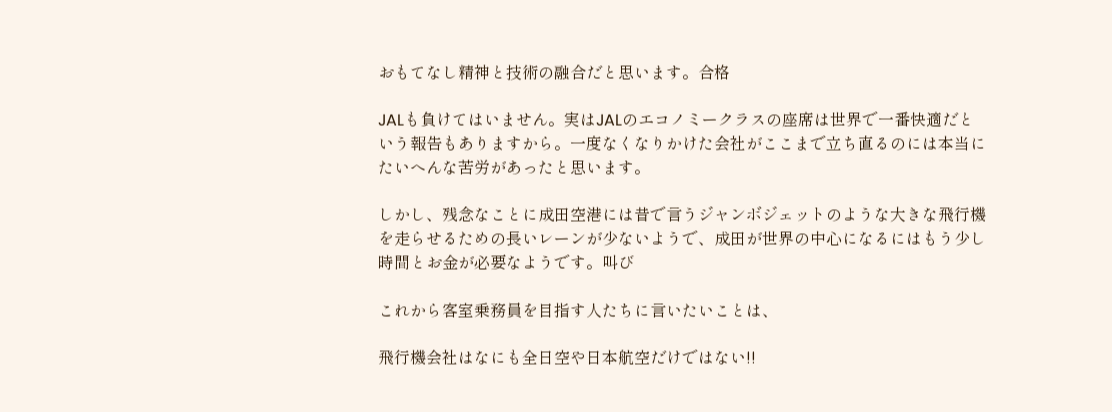おもてなし精神と技術の融合だと思います。合格

JALも負けてはいません。実はJALのエコノミークラスの座席は世界で一番快適だという報告もありますから。一度なくなりかけた会社がここまで立ち直るのには本当にたいへんな苦労があったと思います。

しかし、残念なことに成田空港には昔で言うジャンボジェットのような大きな飛行機を走らせるための長いレーンが少ないようで、成田が世界の中心になるにはもう少し時間とお金が必要なようです。叫び

これから客室乗務員を目指す人たちに言いたいことは、

飛行機会社はなにも全日空や日本航空だけではない!!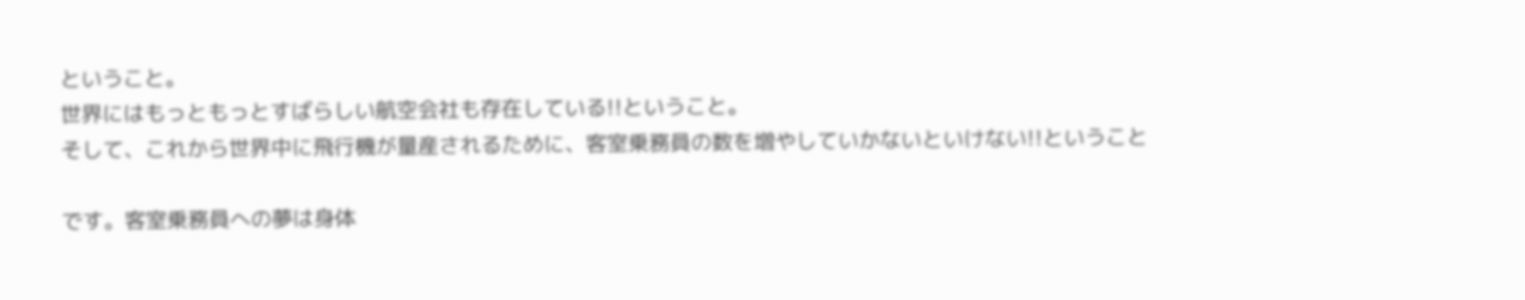ということ。
世界にはもっともっとすばらしい航空会社も存在している!!ということ。
そして、これから世界中に飛行機が量産されるために、客室乗務員の数を増やしていかないといけない!!ということ

です。客室乗務員への夢は身体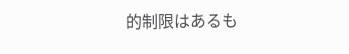的制限はあるも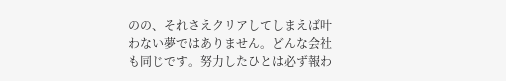のの、それさえクリアしてしまえば叶わない夢ではありません。どんな会社も同じです。努力したひとは必ず報わ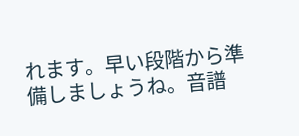れます。早い段階から準備しましょうね。音譜